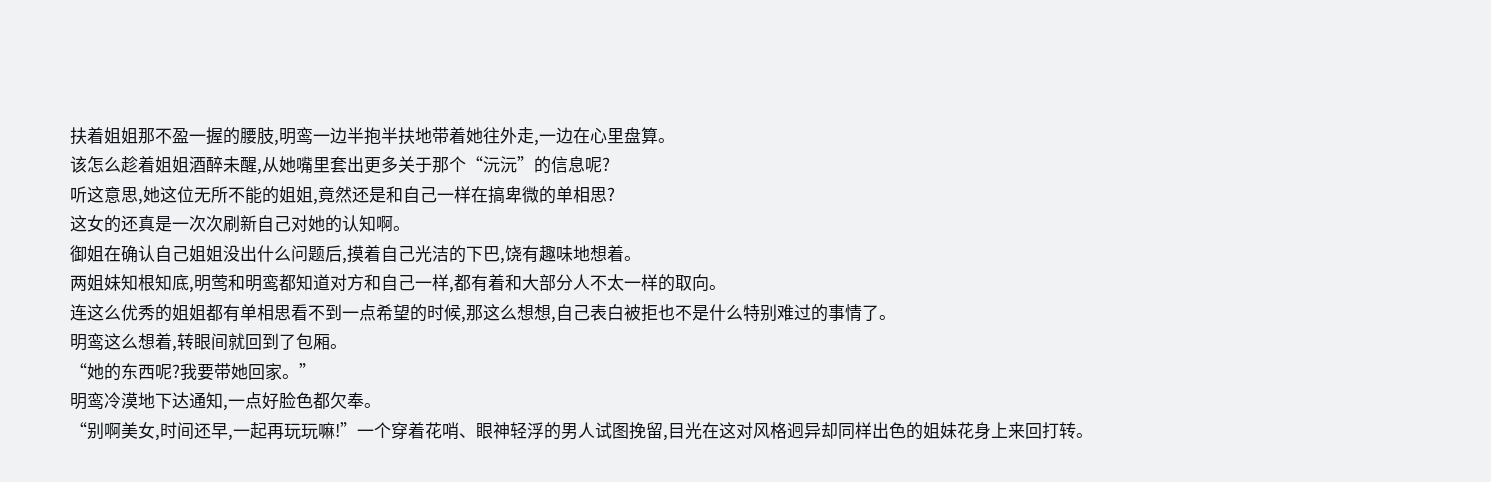扶着姐姐那不盈一握的腰肢,明鸾一边半抱半扶地带着她往外走,一边在心里盘算。
该怎么趁着姐姐酒醉未醒,从她嘴里套出更多关于那个“沅沅”的信息呢?
听这意思,她这位无所不能的姐姐,竟然还是和自己一样在搞卑微的单相思?
这女的还真是一次次刷新自己对她的认知啊。
御姐在确认自己姐姐没出什么问题后,摸着自己光洁的下巴,饶有趣味地想着。
两姐妹知根知底,明莺和明鸾都知道对方和自己一样,都有着和大部分人不太一样的取向。
连这么优秀的姐姐都有单相思看不到一点希望的时候,那这么想想,自己表白被拒也不是什么特别难过的事情了。
明鸾这么想着,转眼间就回到了包厢。
“她的东西呢?我要带她回家。”
明鸾冷漠地下达通知,一点好脸色都欠奉。
“别啊美女,时间还早,一起再玩玩嘛!”一个穿着花哨、眼神轻浮的男人试图挽留,目光在这对风格迥异却同样出色的姐妹花身上来回打转。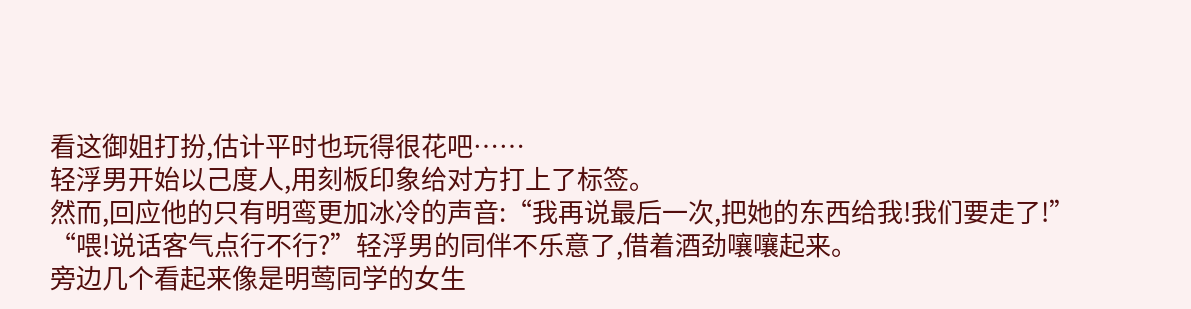看这御姐打扮,估计平时也玩得很花吧……
轻浮男开始以己度人,用刻板印象给对方打上了标签。
然而,回应他的只有明鸾更加冰冷的声音:“我再说最后一次,把她的东西给我!我们要走了!”
“喂!说话客气点行不行?”轻浮男的同伴不乐意了,借着酒劲嚷嚷起来。
旁边几个看起来像是明莺同学的女生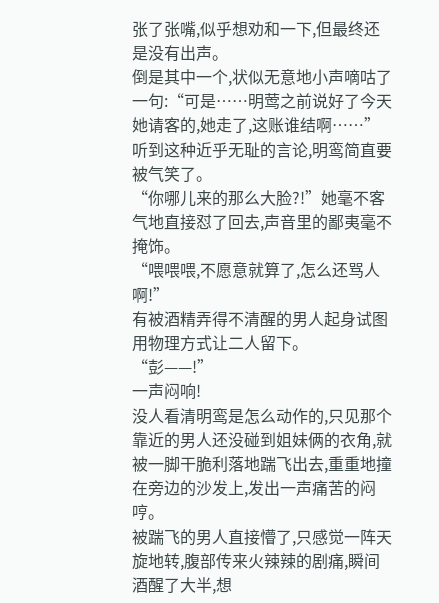张了张嘴,似乎想劝和一下,但最终还是没有出声。
倒是其中一个,状似无意地小声嘀咕了一句:“可是……明莺之前说好了今天她请客的,她走了,这账谁结啊……”
听到这种近乎无耻的言论,明鸾简直要被气笑了。
“你哪儿来的那么大脸?!”她毫不客气地直接怼了回去,声音里的鄙夷毫不掩饰。
“喂喂喂,不愿意就算了,怎么还骂人啊!”
有被酒精弄得不清醒的男人起身试图用物理方式让二人留下。
“彭——!”
一声闷响!
没人看清明鸾是怎么动作的,只见那个靠近的男人还没碰到姐妹俩的衣角,就被一脚干脆利落地踹飞出去,重重地撞在旁边的沙发上,发出一声痛苦的闷哼。
被踹飞的男人直接懵了,只感觉一阵天旋地转,腹部传来火辣辣的剧痛,瞬间酒醒了大半,想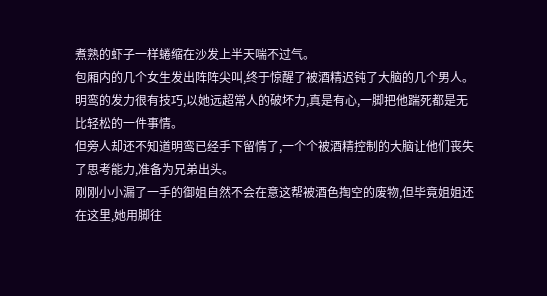煮熟的虾子一样蜷缩在沙发上半天喘不过气。
包厢内的几个女生发出阵阵尖叫,终于惊醒了被酒精迟钝了大脑的几个男人。
明鸾的发力很有技巧,以她远超常人的破坏力,真是有心,一脚把他踹死都是无比轻松的一件事情。
但旁人却还不知道明鸾已经手下留情了,一个个被酒精控制的大脑让他们丧失了思考能力,准备为兄弟出头。
刚刚小小漏了一手的御姐自然不会在意这帮被酒色掏空的废物,但毕竟姐姐还在这里,她用脚往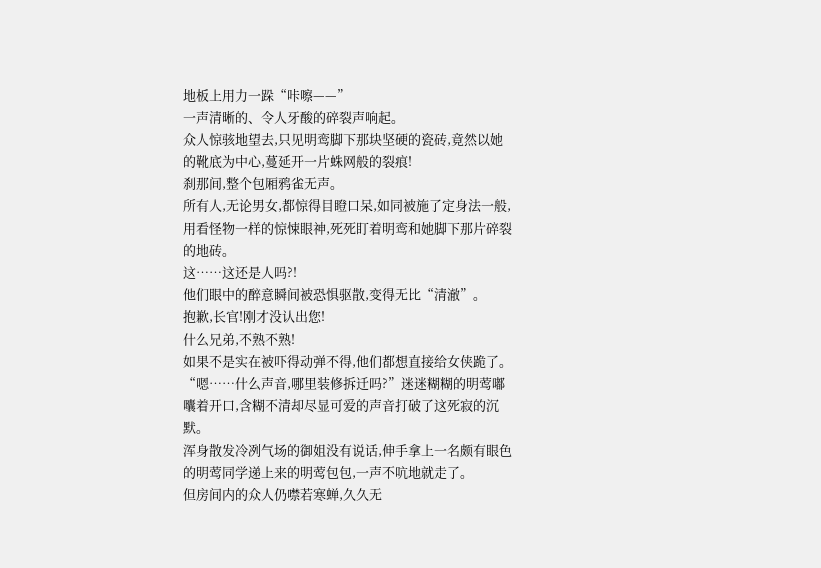地板上用力一跺“咔嚓——”
一声清晰的、令人牙酸的碎裂声响起。
众人惊骇地望去,只见明鸾脚下那块坚硬的瓷砖,竟然以她的靴底为中心,蔓延开一片蛛网般的裂痕!
刹那间,整个包厢鸦雀无声。
所有人,无论男女,都惊得目瞪口呆,如同被施了定身法一般,用看怪物一样的惊悚眼神,死死盯着明鸾和她脚下那片碎裂的地砖。
这……这还是人吗?!
他们眼中的醉意瞬间被恐惧驱散,变得无比“清澈”。
抱歉,长官!刚才没认出您!
什么兄弟,不熟不熟!
如果不是实在被吓得动弹不得,他们都想直接给女侠跪了。
“嗯……什么声音,哪里装修拆迁吗?”迷迷糊糊的明莺嘟囔着开口,含糊不清却尽显可爱的声音打破了这死寂的沉默。
浑身散发冷冽气场的御姐没有说话,伸手拿上一名颇有眼色的明莺同学递上来的明莺包包,一声不吭地就走了。
但房间内的众人仍噤若寒蝉,久久无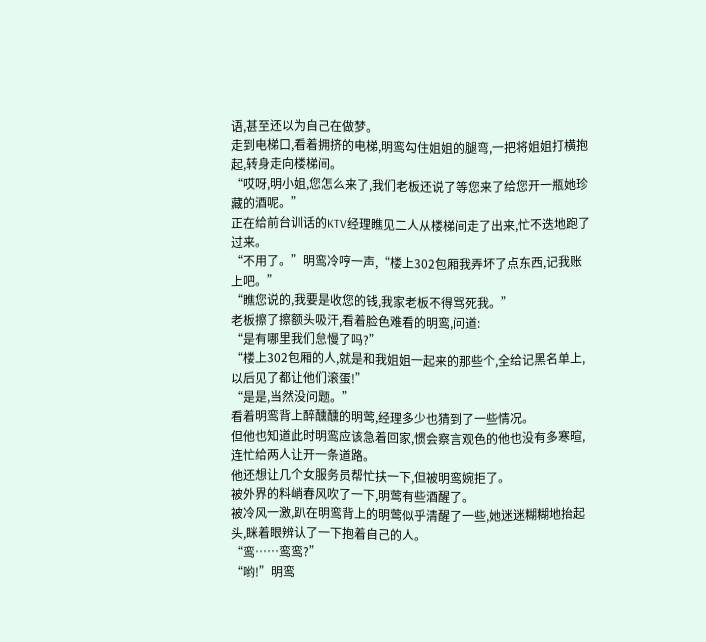语,甚至还以为自己在做梦。
走到电梯口,看着拥挤的电梯,明鸾勾住姐姐的腿弯,一把将姐姐打横抱起,转身走向楼梯间。
“哎呀,明小姐,您怎么来了,我们老板还说了等您来了给您开一瓶她珍藏的酒呢。”
正在给前台训话的KTV经理瞧见二人从楼梯间走了出来,忙不迭地跑了过来。
“不用了。”明鸾冷哼一声,“楼上302包厢我弄坏了点东西,记我账上吧。”
“瞧您说的,我要是收您的钱,我家老板不得骂死我。”
老板擦了擦额头吸汗,看着脸色难看的明鸾,问道:
“是有哪里我们怠慢了吗?”
“楼上302包厢的人,就是和我姐姐一起来的那些个,全给记黑名单上,以后见了都让他们滚蛋!”
“是是,当然没问题。”
看着明鸾背上醉醺醺的明莺,经理多少也猜到了一些情况。
但他也知道此时明鸾应该急着回家,惯会察言观色的他也没有多寒暄,连忙给两人让开一条道路。
他还想让几个女服务员帮忙扶一下,但被明鸾婉拒了。
被外界的料峭春风吹了一下,明莺有些酒醒了。
被冷风一激,趴在明鸾背上的明莺似乎清醒了一些,她迷迷糊糊地抬起头,眯着眼辨认了一下抱着自己的人。
“鸾……鸾鸾?”
“哟!”明鸾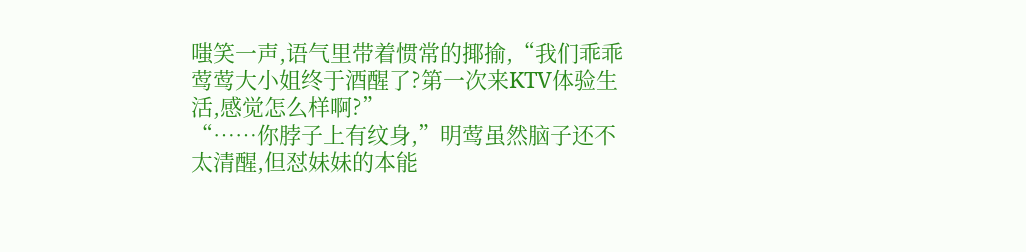嗤笑一声,语气里带着惯常的揶揄,“我们乖乖莺莺大小姐终于酒醒了?第一次来KTV体验生活,感觉怎么样啊?”
“……你脖子上有纹身,”明莺虽然脑子还不太清醒,但怼妹妹的本能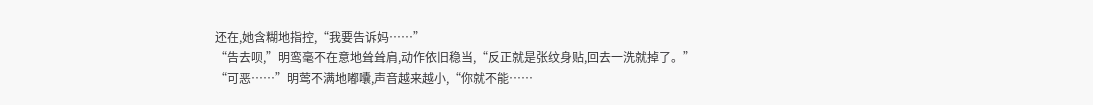还在,她含糊地指控,“我要告诉妈……”
“告去呗,”明鸾毫不在意地耸耸肩,动作依旧稳当,“反正就是张纹身贴,回去一洗就掉了。”
“可恶……”明莺不满地嘟囔,声音越来越小,“你就不能……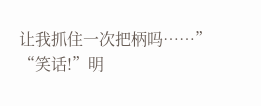让我抓住一次把柄吗……”
“笑话!”明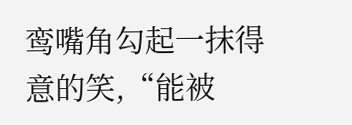鸾嘴角勾起一抹得意的笑,“能被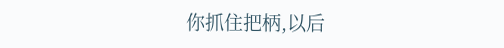你抓住把柄,以后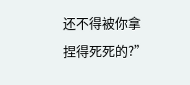还不得被你拿捏得死死的?”